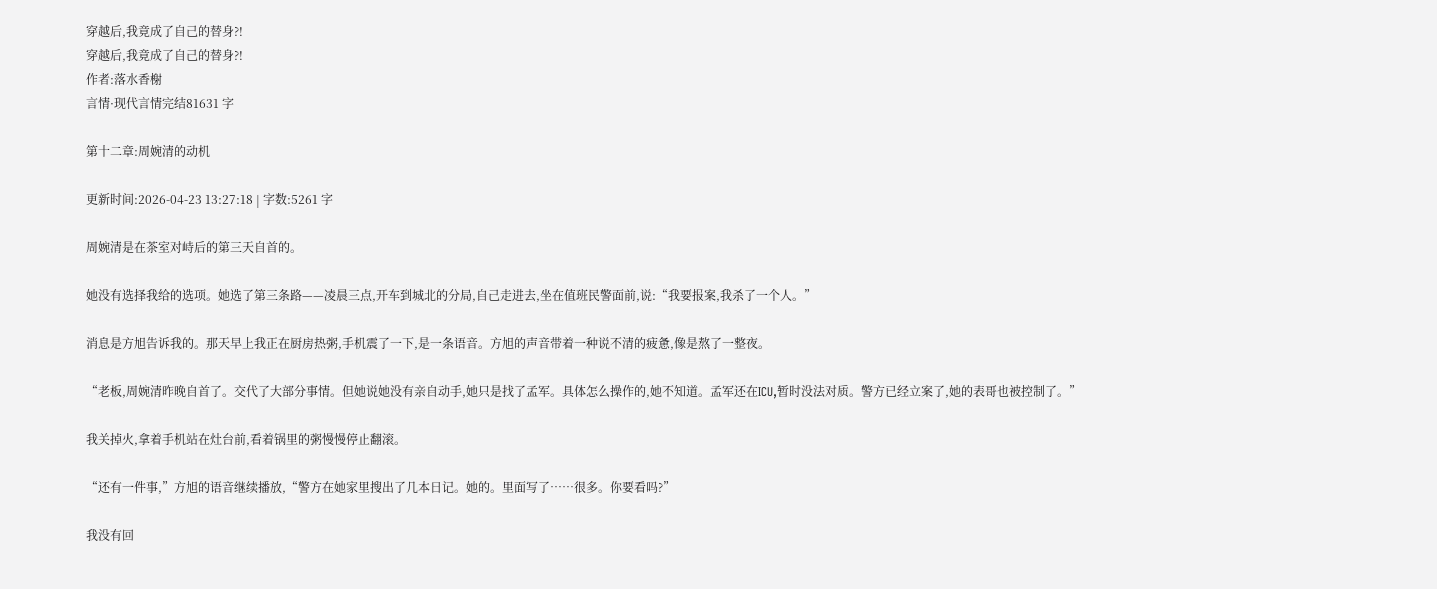穿越后,我竟成了自己的替身?!
穿越后,我竟成了自己的替身?!
作者:落水香榭
言情·现代言情完结81631 字

第十二章:周婉清的动机

更新时间:2026-04-23 13:27:18 | 字数:5261 字

周婉清是在茶室对峙后的第三天自首的。

她没有选择我给的选项。她选了第三条路——凌晨三点,开车到城北的分局,自己走进去,坐在值班民警面前,说:“我要报案,我杀了一个人。”

消息是方旭告诉我的。那天早上我正在厨房热粥,手机震了一下,是一条语音。方旭的声音带着一种说不清的疲惫,像是熬了一整夜。

“老板,周婉清昨晚自首了。交代了大部分事情。但她说她没有亲自动手,她只是找了孟军。具体怎么操作的,她不知道。孟军还在ICU,暂时没法对质。警方已经立案了,她的表哥也被控制了。”

我关掉火,拿着手机站在灶台前,看着锅里的粥慢慢停止翻滚。

“还有一件事,”方旭的语音继续播放,“警方在她家里搜出了几本日记。她的。里面写了……很多。你要看吗?”

我没有回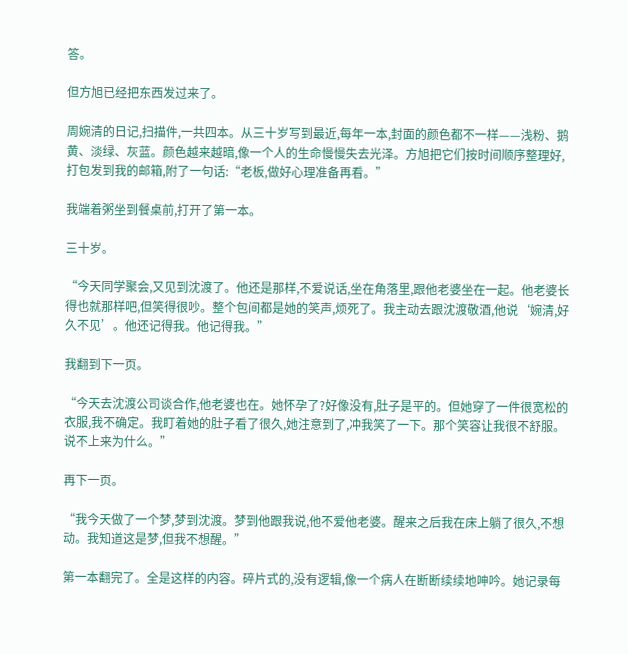答。

但方旭已经把东西发过来了。

周婉清的日记,扫描件,一共四本。从三十岁写到最近,每年一本,封面的颜色都不一样——浅粉、鹅黄、淡绿、灰蓝。颜色越来越暗,像一个人的生命慢慢失去光泽。方旭把它们按时间顺序整理好,打包发到我的邮箱,附了一句话:“老板,做好心理准备再看。”

我端着粥坐到餐桌前,打开了第一本。

三十岁。

“今天同学聚会,又见到沈渡了。他还是那样,不爱说话,坐在角落里,跟他老婆坐在一起。他老婆长得也就那样吧,但笑得很吵。整个包间都是她的笑声,烦死了。我主动去跟沈渡敬酒,他说‘婉清,好久不见’。他还记得我。他记得我。”

我翻到下一页。

“今天去沈渡公司谈合作,他老婆也在。她怀孕了?好像没有,肚子是平的。但她穿了一件很宽松的衣服,我不确定。我盯着她的肚子看了很久,她注意到了,冲我笑了一下。那个笑容让我很不舒服。说不上来为什么。”

再下一页。

“我今天做了一个梦,梦到沈渡。梦到他跟我说,他不爱他老婆。醒来之后我在床上躺了很久,不想动。我知道这是梦,但我不想醒。”

第一本翻完了。全是这样的内容。碎片式的,没有逻辑,像一个病人在断断续续地呻吟。她记录每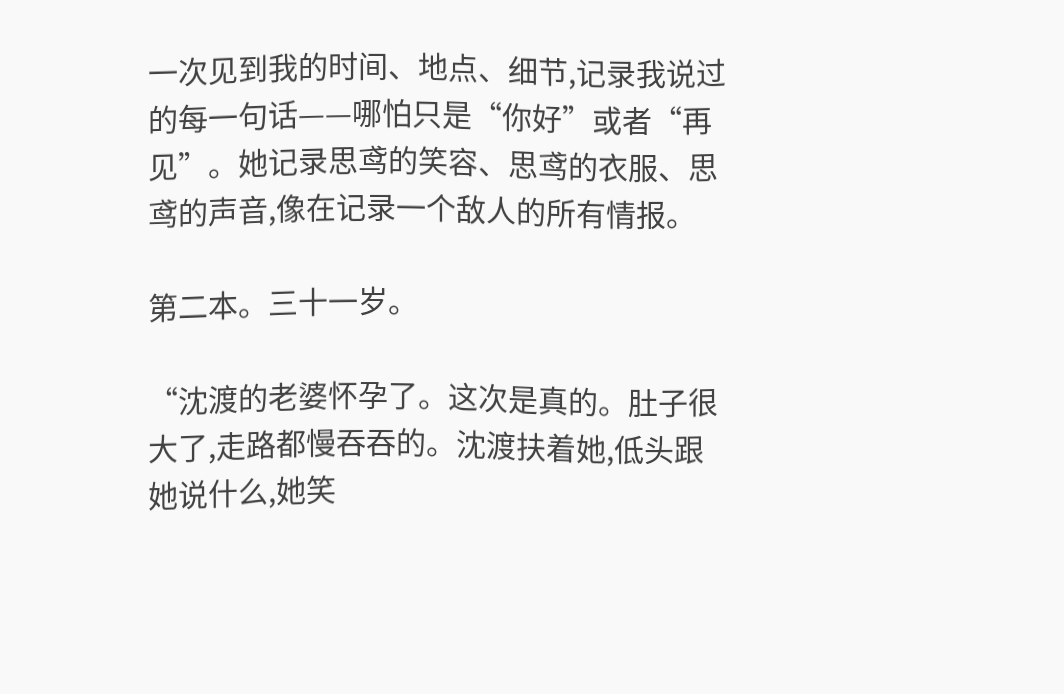一次见到我的时间、地点、细节,记录我说过的每一句话——哪怕只是“你好”或者“再见”。她记录思鸢的笑容、思鸢的衣服、思鸢的声音,像在记录一个敌人的所有情报。

第二本。三十一岁。

“沈渡的老婆怀孕了。这次是真的。肚子很大了,走路都慢吞吞的。沈渡扶着她,低头跟她说什么,她笑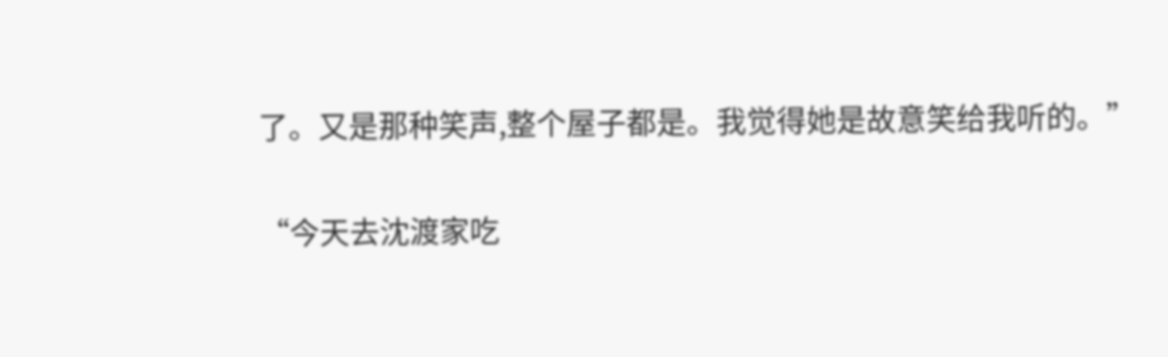了。又是那种笑声,整个屋子都是。我觉得她是故意笑给我听的。”

“今天去沈渡家吃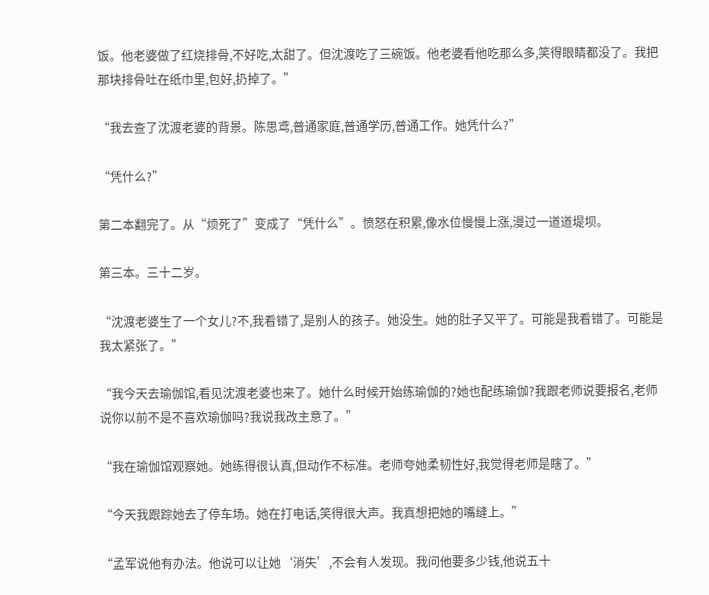饭。他老婆做了红烧排骨,不好吃,太甜了。但沈渡吃了三碗饭。他老婆看他吃那么多,笑得眼睛都没了。我把那块排骨吐在纸巾里,包好,扔掉了。”

“我去查了沈渡老婆的背景。陈思鸢,普通家庭,普通学历,普通工作。她凭什么?”

“凭什么?”

第二本翻完了。从“烦死了”变成了“凭什么”。愤怒在积累,像水位慢慢上涨,漫过一道道堤坝。

第三本。三十二岁。

“沈渡老婆生了一个女儿?不,我看错了,是别人的孩子。她没生。她的肚子又平了。可能是我看错了。可能是我太紧张了。”

“我今天去瑜伽馆,看见沈渡老婆也来了。她什么时候开始练瑜伽的?她也配练瑜伽?我跟老师说要报名,老师说你以前不是不喜欢瑜伽吗?我说我改主意了。”

“我在瑜伽馆观察她。她练得很认真,但动作不标准。老师夸她柔韧性好,我觉得老师是瞎了。”

“今天我跟踪她去了停车场。她在打电话,笑得很大声。我真想把她的嘴缝上。”

“孟军说他有办法。他说可以让她‘消失’,不会有人发现。我问他要多少钱,他说五十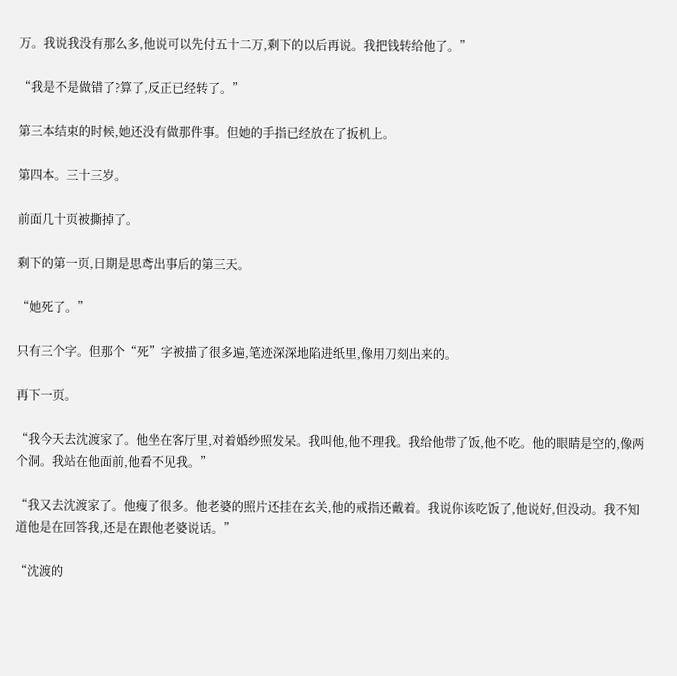万。我说我没有那么多,他说可以先付五十二万,剩下的以后再说。我把钱转给他了。”

“我是不是做错了?算了,反正已经转了。”

第三本结束的时候,她还没有做那件事。但她的手指已经放在了扳机上。

第四本。三十三岁。

前面几十页被撕掉了。

剩下的第一页,日期是思鸢出事后的第三天。

“她死了。”

只有三个字。但那个“死”字被描了很多遍,笔迹深深地陷进纸里,像用刀刻出来的。

再下一页。

“我今天去沈渡家了。他坐在客厅里,对着婚纱照发呆。我叫他,他不理我。我给他带了饭,他不吃。他的眼睛是空的,像两个洞。我站在他面前,他看不见我。”

“我又去沈渡家了。他瘦了很多。他老婆的照片还挂在玄关,他的戒指还戴着。我说你该吃饭了,他说好,但没动。我不知道他是在回答我,还是在跟他老婆说话。”

“沈渡的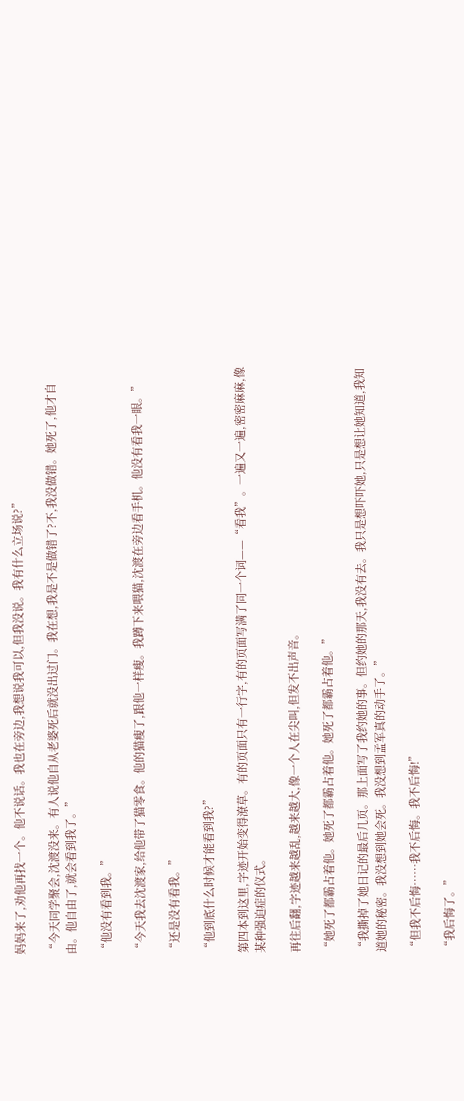妈妈来了,劝他再找一个。他不说话。我也在旁边,我想说我可以,但我没说。我有什么立场说?”

“今天同学聚会,沈渡没来。有人说他自从老婆死后就没出过门。我在想,我是不是做错了?不,我没做错。她死了,他才自由。他自由了,就会看到我了。”

“他没有看到我。”

“今天我去沈渡家,给他带了猫零食。他的猫瘦了,跟他一样瘦。我蹲下来喂猫,沈渡在旁边看手机。他没有看我一眼。”

“还是没有看我。”

“他到底什么时候才能看到我?”

第四本到这里,字迹开始变得潦草。有的页面只有一行字,有的页面写满了同一个词——“看我”。一遍又一遍,密密麻麻,像某种强迫症的仪式。

再往后翻,字迹越来越乱,越来越大,像一个人在尖叫,但发不出声音。

“她死了都霸占着他。她死了都霸占着他。她死了都霸占着他。”

“我撕掉了她日记的最后几页。那上面写了我约她的事。但约她的那天,我没有去。我只是想吓吓她,只是想让她知道,我知道她的秘密。我没想到她会死。我没想到孟军真的动手了。”

“但我不后悔……我不后悔。我不后悔!”

“我后悔了。”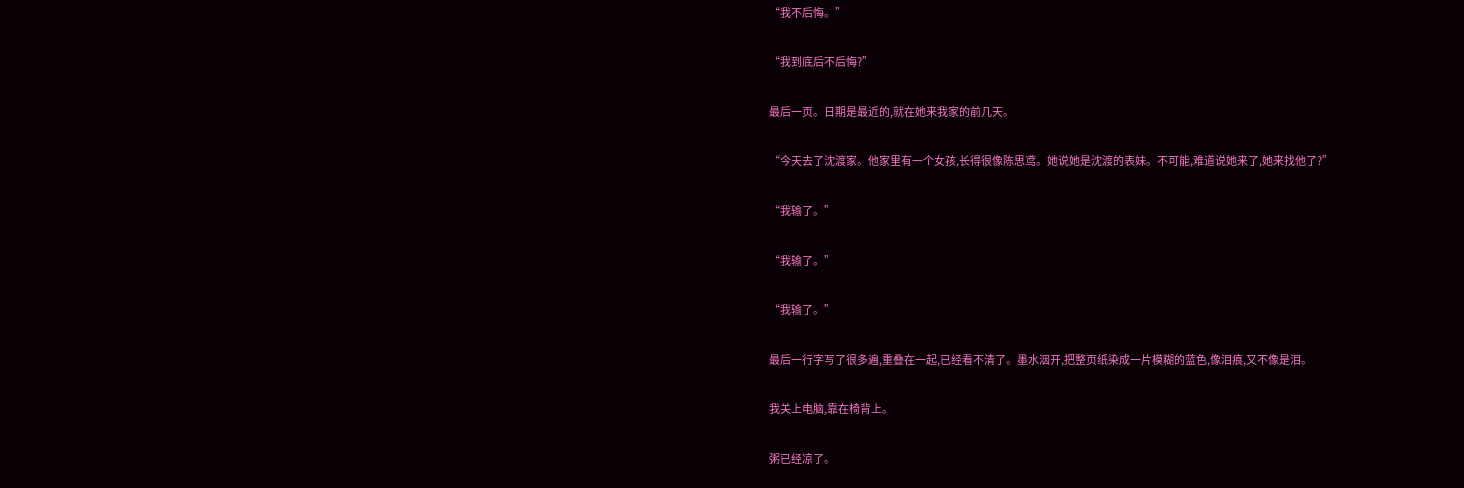“我不后悔。”

“我到底后不后悔?”

最后一页。日期是最近的,就在她来我家的前几天。

“今天去了沈渡家。他家里有一个女孩,长得很像陈思鸢。她说她是沈渡的表妹。不可能,难道说她来了,她来找他了?”

“我输了。”

“我输了。”

“我输了。”

最后一行字写了很多遍,重叠在一起,已经看不清了。墨水洇开,把整页纸染成一片模糊的蓝色,像泪痕,又不像是泪。

我关上电脑,靠在椅背上。

粥已经凉了。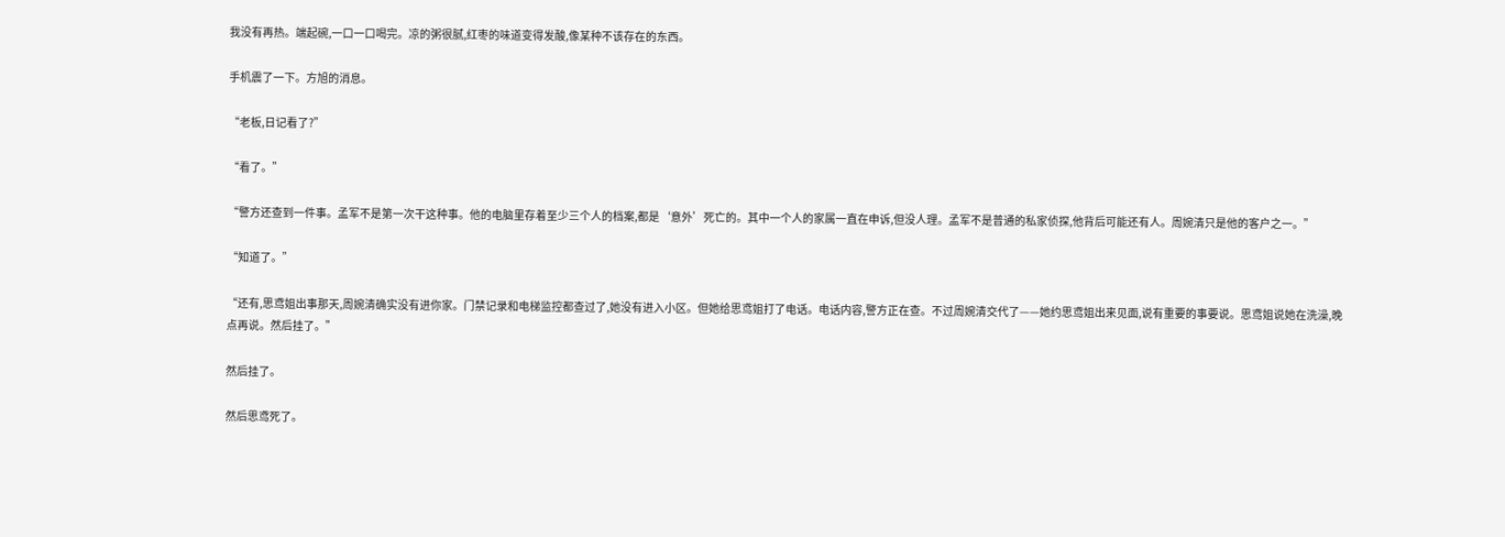我没有再热。端起碗,一口一口喝完。凉的粥很腻,红枣的味道变得发酸,像某种不该存在的东西。

手机震了一下。方旭的消息。

“老板,日记看了?”

“看了。”

“警方还查到一件事。孟军不是第一次干这种事。他的电脑里存着至少三个人的档案,都是‘意外’死亡的。其中一个人的家属一直在申诉,但没人理。孟军不是普通的私家侦探,他背后可能还有人。周婉清只是他的客户之一。”

“知道了。”

“还有,思鸢姐出事那天,周婉清确实没有进你家。门禁记录和电梯监控都查过了,她没有进入小区。但她给思鸢姐打了电话。电话内容,警方正在查。不过周婉清交代了——她约思鸢姐出来见面,说有重要的事要说。思鸢姐说她在洗澡,晚点再说。然后挂了。”

然后挂了。

然后思鸢死了。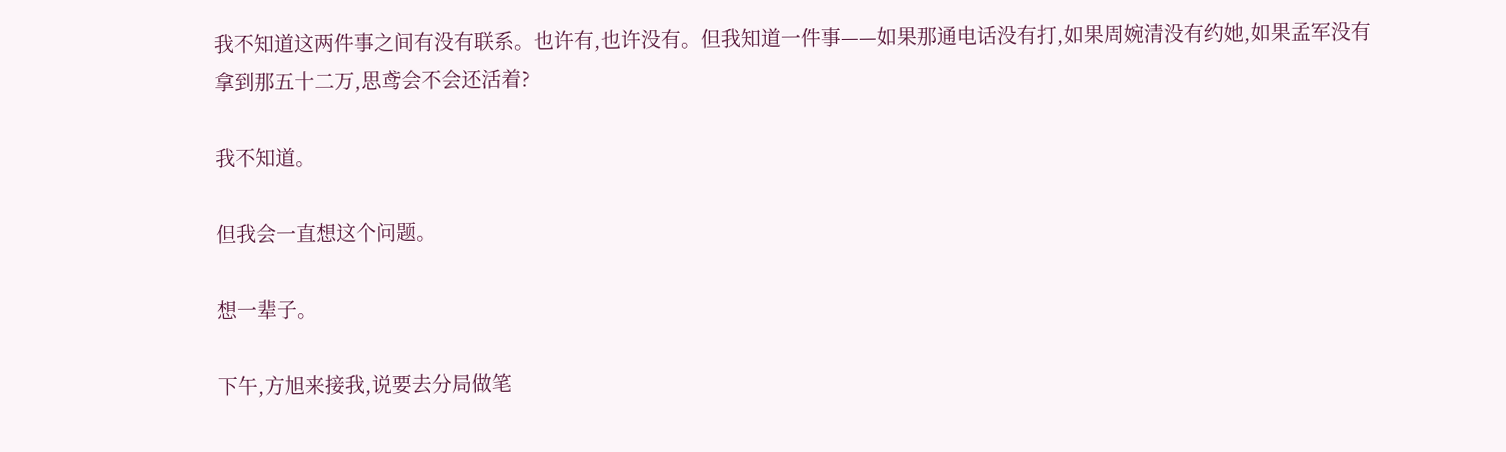我不知道这两件事之间有没有联系。也许有,也许没有。但我知道一件事——如果那通电话没有打,如果周婉清没有约她,如果孟军没有拿到那五十二万,思鸢会不会还活着?

我不知道。

但我会一直想这个问题。

想一辈子。

下午,方旭来接我,说要去分局做笔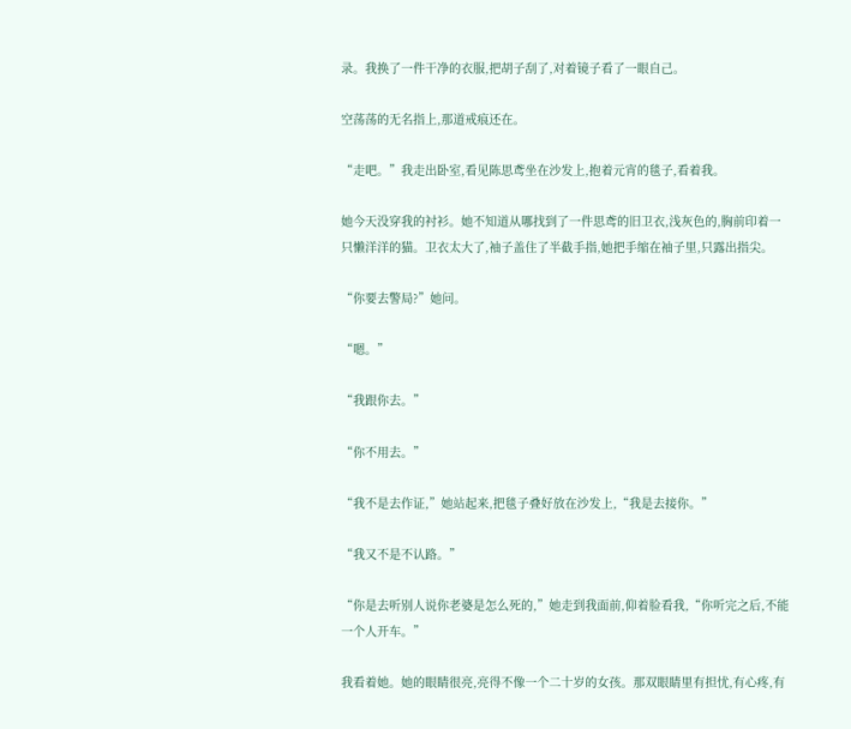录。我换了一件干净的衣服,把胡子刮了,对着镜子看了一眼自己。

空荡荡的无名指上,那道戒痕还在。

“走吧。”我走出卧室,看见陈思鸢坐在沙发上,抱着元宵的毯子,看着我。

她今天没穿我的衬衫。她不知道从哪找到了一件思鸢的旧卫衣,浅灰色的,胸前印着一只懒洋洋的猫。卫衣太大了,袖子盖住了半截手指,她把手缩在袖子里,只露出指尖。

“你要去警局?”她问。

“嗯。”

“我跟你去。”

“你不用去。”

“我不是去作证,”她站起来,把毯子叠好放在沙发上,“我是去接你。”

“我又不是不认路。”

“你是去听别人说你老婆是怎么死的,”她走到我面前,仰着脸看我,“你听完之后,不能一个人开车。”

我看着她。她的眼睛很亮,亮得不像一个二十岁的女孩。那双眼睛里有担忧,有心疼,有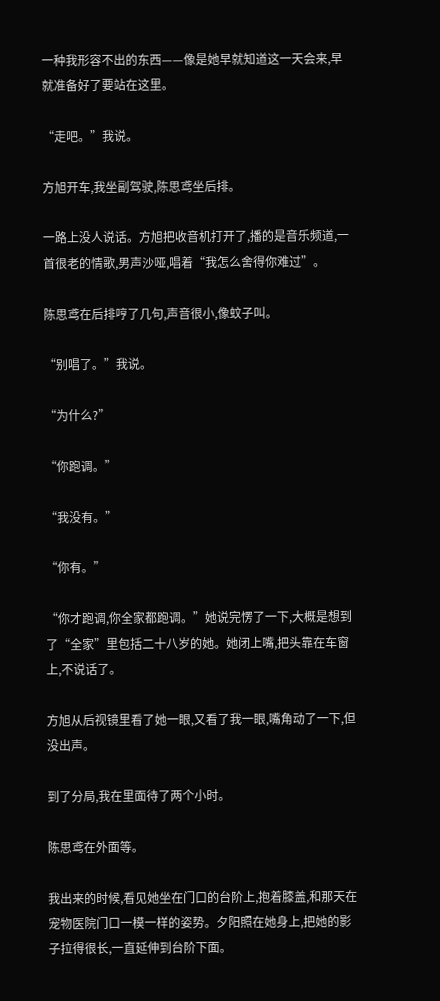一种我形容不出的东西——像是她早就知道这一天会来,早就准备好了要站在这里。

“走吧。”我说。

方旭开车,我坐副驾驶,陈思鸢坐后排。

一路上没人说话。方旭把收音机打开了,播的是音乐频道,一首很老的情歌,男声沙哑,唱着“我怎么舍得你难过”。

陈思鸢在后排哼了几句,声音很小,像蚊子叫。

“别唱了。”我说。

“为什么?”

“你跑调。”

“我没有。”

“你有。”

“你才跑调,你全家都跑调。”她说完愣了一下,大概是想到了“全家”里包括二十八岁的她。她闭上嘴,把头靠在车窗上,不说话了。

方旭从后视镜里看了她一眼,又看了我一眼,嘴角动了一下,但没出声。

到了分局,我在里面待了两个小时。

陈思鸢在外面等。

我出来的时候,看见她坐在门口的台阶上,抱着膝盖,和那天在宠物医院门口一模一样的姿势。夕阳照在她身上,把她的影子拉得很长,一直延伸到台阶下面。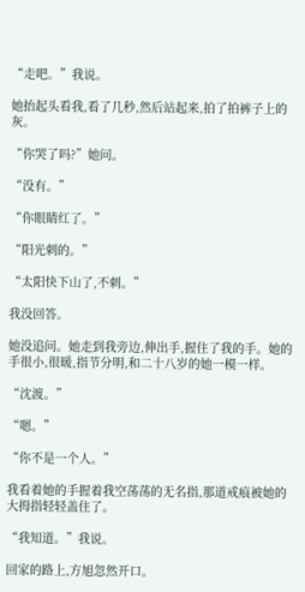“走吧。”我说。

她抬起头看我,看了几秒,然后站起来,拍了拍裤子上的灰。

“你哭了吗?”她问。

“没有。”

“你眼睛红了。”

“阳光刺的。”

“太阳快下山了,不刺。”

我没回答。

她没追问。她走到我旁边,伸出手,握住了我的手。她的手很小,很暖,指节分明,和二十八岁的她一模一样。

“沈渡。”

“嗯。”

“你不是一个人。”

我看着她的手握着我空荡荡的无名指,那道戒痕被她的大拇指轻轻盖住了。

“我知道。”我说。

回家的路上,方旭忽然开口。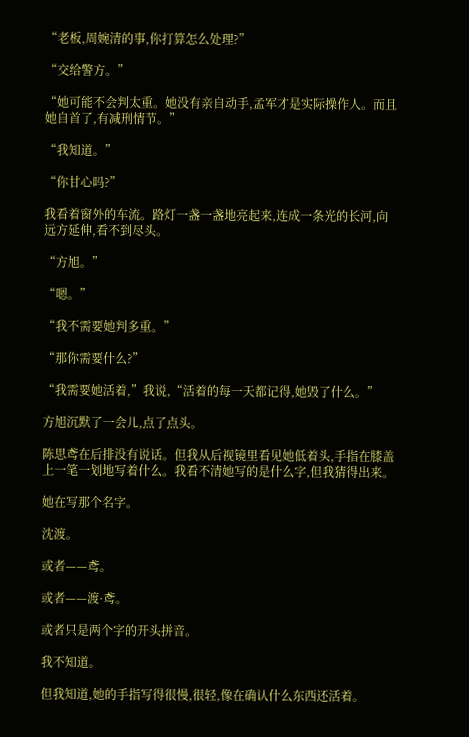“老板,周婉清的事,你打算怎么处理?”

“交给警方。”

“她可能不会判太重。她没有亲自动手,孟军才是实际操作人。而且她自首了,有减刑情节。”

“我知道。”

“你甘心吗?”

我看着窗外的车流。路灯一盏一盏地亮起来,连成一条光的长河,向远方延伸,看不到尽头。

“方旭。”

“嗯。”

“我不需要她判多重。”

“那你需要什么?”

“我需要她活着,”我说,“活着的每一天都记得,她毁了什么。”

方旭沉默了一会儿,点了点头。

陈思鸢在后排没有说话。但我从后视镜里看见她低着头,手指在膝盖上一笔一划地写着什么。我看不清她写的是什么字,但我猜得出来。

她在写那个名字。

沈渡。

或者——鸢。

或者——渡·鸢。

或者只是两个字的开头拼音。

我不知道。

但我知道,她的手指写得很慢,很轻,像在确认什么东西还活着。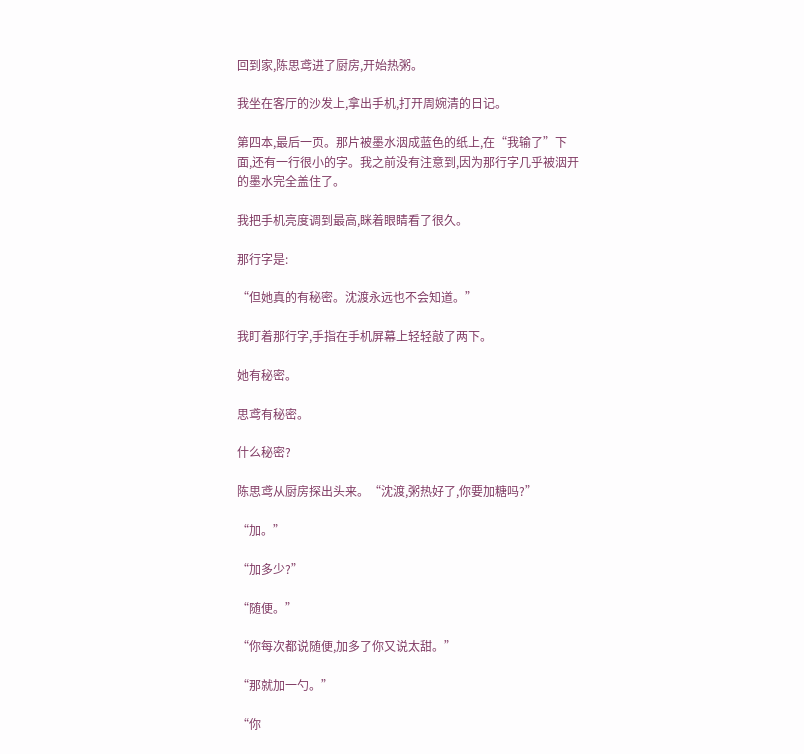回到家,陈思鸢进了厨房,开始热粥。

我坐在客厅的沙发上,拿出手机,打开周婉清的日记。

第四本,最后一页。那片被墨水洇成蓝色的纸上,在“我输了”下面,还有一行很小的字。我之前没有注意到,因为那行字几乎被洇开的墨水完全盖住了。

我把手机亮度调到最高,眯着眼睛看了很久。

那行字是:

“但她真的有秘密。沈渡永远也不会知道。”

我盯着那行字,手指在手机屏幕上轻轻敲了两下。

她有秘密。

思鸢有秘密。

什么秘密?

陈思鸢从厨房探出头来。“沈渡,粥热好了,你要加糖吗?”

“加。”

“加多少?”

“随便。”

“你每次都说随便,加多了你又说太甜。”

“那就加一勺。”

“你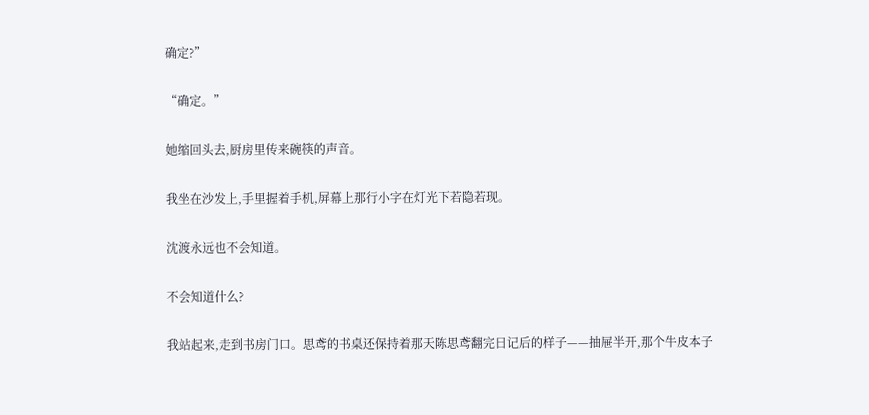确定?”

“确定。”

她缩回头去,厨房里传来碗筷的声音。

我坐在沙发上,手里握着手机,屏幕上那行小字在灯光下若隐若现。

沈渡永远也不会知道。

不会知道什么?

我站起来,走到书房门口。思鸢的书桌还保持着那天陈思鸢翻完日记后的样子——抽屉半开,那个牛皮本子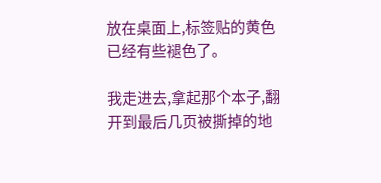放在桌面上,标签贴的黄色已经有些褪色了。

我走进去,拿起那个本子,翻开到最后几页被撕掉的地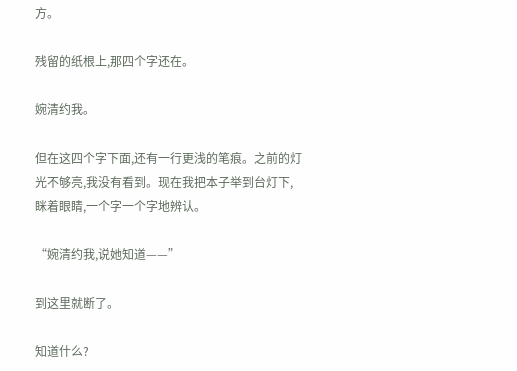方。

残留的纸根上,那四个字还在。

婉清约我。

但在这四个字下面,还有一行更浅的笔痕。之前的灯光不够亮,我没有看到。现在我把本子举到台灯下,眯着眼睛,一个字一个字地辨认。

“婉清约我,说她知道——”

到这里就断了。

知道什么?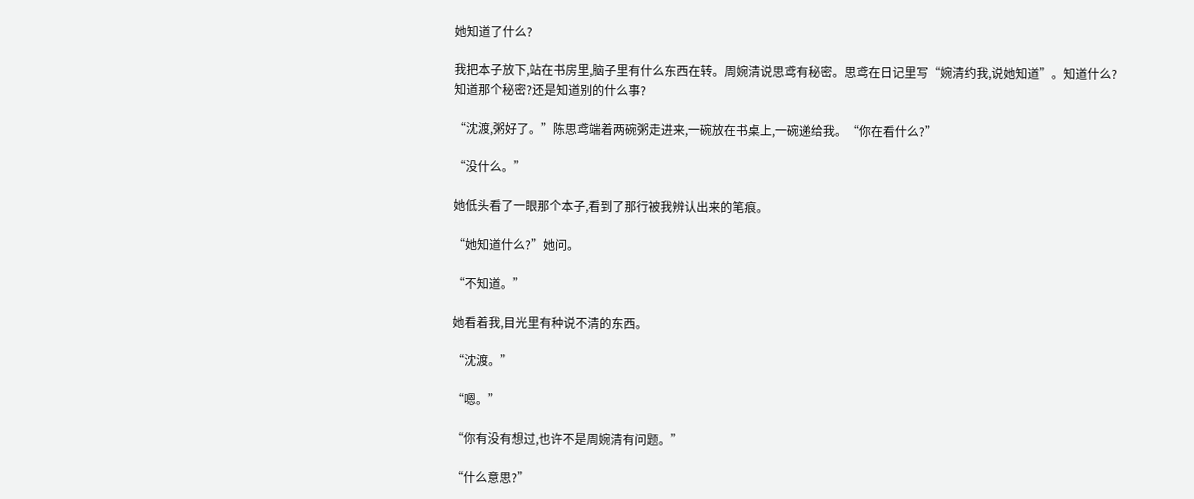她知道了什么?

我把本子放下,站在书房里,脑子里有什么东西在转。周婉清说思鸢有秘密。思鸢在日记里写“婉清约我,说她知道”。知道什么?知道那个秘密?还是知道别的什么事?

“沈渡,粥好了。”陈思鸢端着两碗粥走进来,一碗放在书桌上,一碗递给我。“你在看什么?”

“没什么。”

她低头看了一眼那个本子,看到了那行被我辨认出来的笔痕。

“她知道什么?”她问。

“不知道。”

她看着我,目光里有种说不清的东西。

“沈渡。”

“嗯。”

“你有没有想过,也许不是周婉清有问题。”

“什么意思?”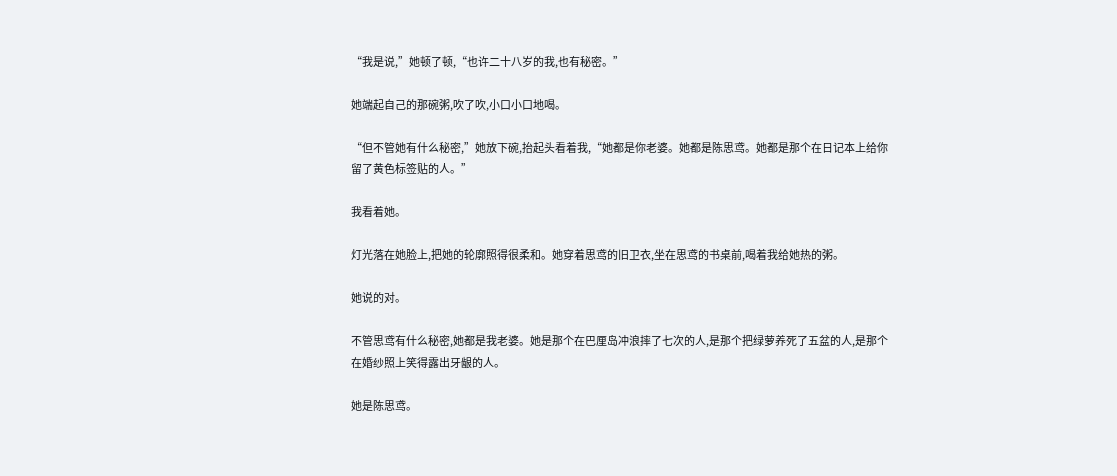“我是说,”她顿了顿,“也许二十八岁的我,也有秘密。”

她端起自己的那碗粥,吹了吹,小口小口地喝。

“但不管她有什么秘密,”她放下碗,抬起头看着我,“她都是你老婆。她都是陈思鸢。她都是那个在日记本上给你留了黄色标签贴的人。”

我看着她。

灯光落在她脸上,把她的轮廓照得很柔和。她穿着思鸢的旧卫衣,坐在思鸢的书桌前,喝着我给她热的粥。

她说的对。

不管思鸢有什么秘密,她都是我老婆。她是那个在巴厘岛冲浪摔了七次的人,是那个把绿萝养死了五盆的人,是那个在婚纱照上笑得露出牙龈的人。

她是陈思鸢。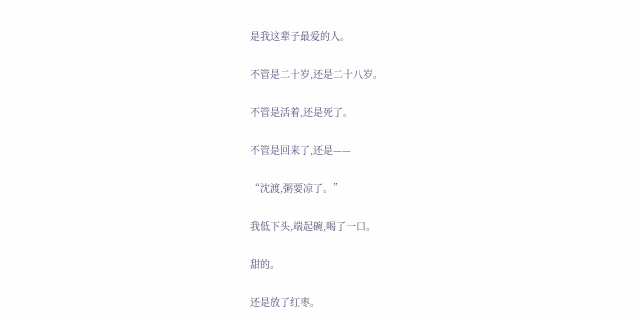是我这辈子最爱的人。

不管是二十岁,还是二十八岁。

不管是活着,还是死了。

不管是回来了,还是——

“沈渡,粥要凉了。”

我低下头,端起碗,喝了一口。

甜的。

还是放了红枣。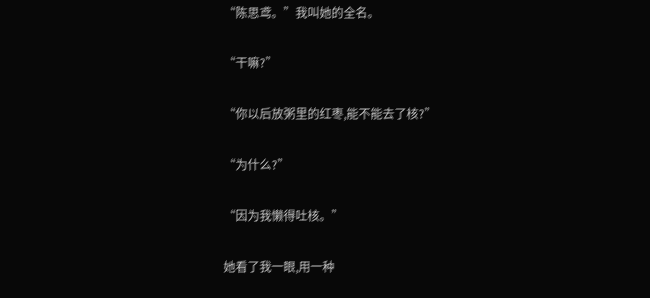“陈思鸢。”我叫她的全名。

“干嘛?”

“你以后放粥里的红枣,能不能去了核?”

“为什么?”

“因为我懒得吐核。”

她看了我一眼,用一种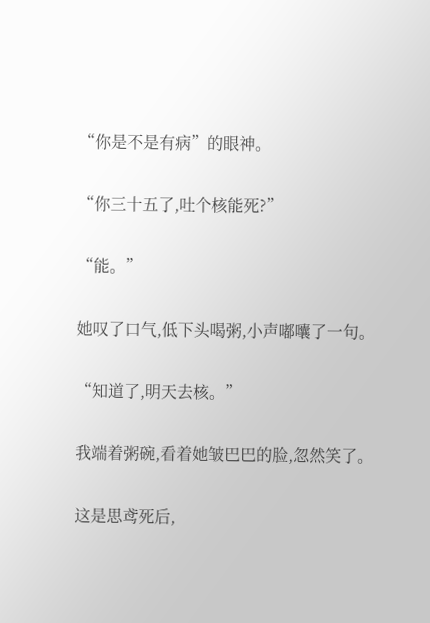“你是不是有病”的眼神。

“你三十五了,吐个核能死?”

“能。”

她叹了口气,低下头喝粥,小声嘟囔了一句。

“知道了,明天去核。”

我端着粥碗,看着她皱巴巴的脸,忽然笑了。

这是思鸢死后,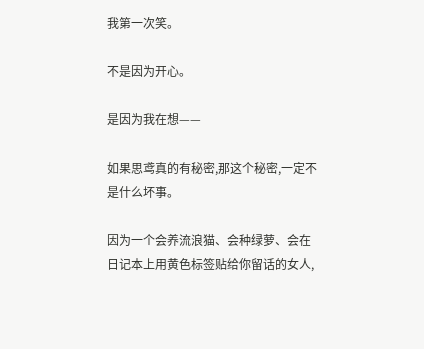我第一次笑。

不是因为开心。

是因为我在想——

如果思鸢真的有秘密,那这个秘密,一定不是什么坏事。

因为一个会养流浪猫、会种绿萝、会在日记本上用黄色标签贴给你留话的女人,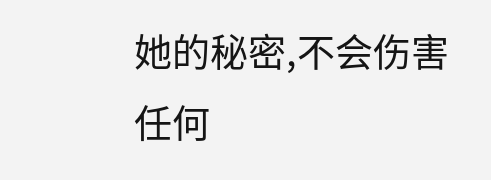她的秘密,不会伤害任何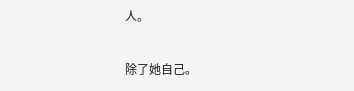人。

除了她自己。